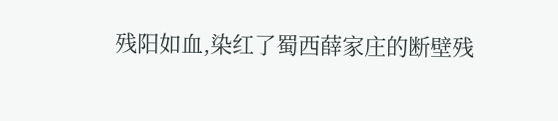残阳如血,染红了蜀西薛家庄的断壁残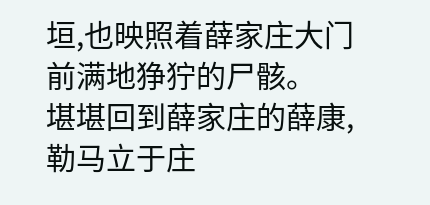垣,也映照着薛家庄大门前满地狰狞的尸骸。
堪堪回到薛家庄的薛康,勒马立于庄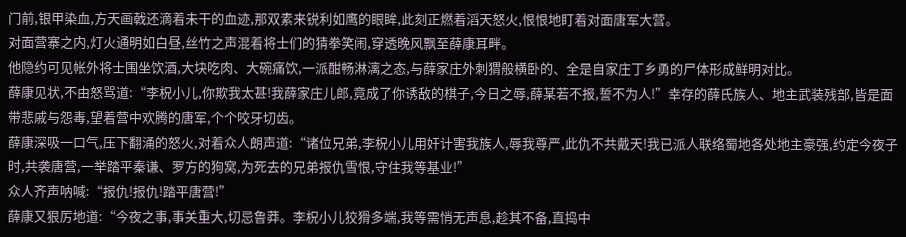门前,银甲染血,方天画戟还滴着未干的血迹,那双素来锐利如鹰的眼眸,此刻正燃着滔天怒火,恨恨地盯着对面唐军大营。
对面营寨之内,灯火通明如白昼,丝竹之声混着将士们的猜拳笑闹,穿透晚风飘至薛康耳畔。
他隐约可见帐外将士围坐饮酒,大块吃肉、大碗痛饮,一派酣畅淋漓之态,与薛家庄外刺猬般横卧的、全是自家庄丁乡勇的尸体形成鲜明对比。
薛康见状,不由怒骂道:“李柷小儿,你欺我太甚!我薛家庄儿郎,竟成了你诱敌的棋子,今日之辱,薛某若不报,誓不为人!”幸存的薛氏族人、地主武装残部,皆是面带悲戚与怨毒,望着营中欢腾的唐军,个个咬牙切齿。
薛康深吸一口气,压下翻涌的怒火,对着众人朗声道:“诸位兄弟,李柷小儿用奸计害我族人,辱我尊严,此仇不共戴天!我已派人联络蜀地各处地主豪强,约定今夜子时,共袭唐营,一举踏平秦谦、罗方的狗窝,为死去的兄弟报仇雪恨,守住我等基业!”
众人齐声呐喊:“报仇!报仇!踏平唐营!”
薛康又狠厉地道:“今夜之事,事关重大,切忌鲁莽。李柷小儿狡猾多端,我等需悄无声息,趁其不备,直捣中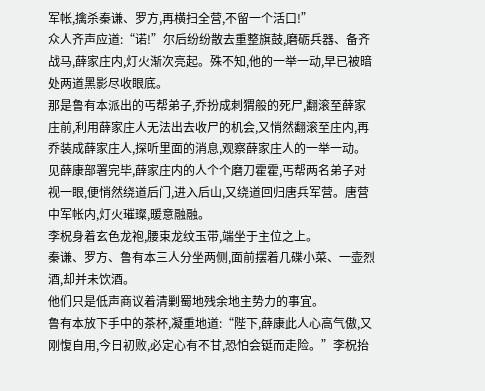军帐,擒杀秦谦、罗方,再横扫全营,不留一个活口!”
众人齐声应道:“诺!”尔后纷纷散去重整旗鼓,磨砺兵器、备齐战马,薛家庄内,灯火渐次亮起。殊不知,他的一举一动,早已被暗处两道黑影尽收眼底。
那是鲁有本派出的丐帮弟子,乔扮成刺猬般的死尸,翻滚至薛家庄前,利用薛家庄人无法出去收尸的机会,又悄然翻滚至庄内,再乔装成薛家庄人,探听里面的消息,观察薛家庄人的一举一动。
见薛康部署完毕,薛家庄内的人个个磨刀霍霍,丐帮两名弟子对视一眼,便悄然绕道后门,进入后山,又绕道回归唐兵军营。唐营中军帐内,灯火璀璨,暖意融融。
李柷身着玄色龙袍,腰束龙纹玉带,端坐于主位之上。
秦谦、罗方、鲁有本三人分坐两侧,面前摆着几碟小菜、一壶烈酒,却并未饮酒。
他们只是低声商议着清剿蜀地残余地主势力的事宜。
鲁有本放下手中的茶杯,凝重地道:“陛下,薛康此人心高气傲,又刚愎自用,今日初败,必定心有不甘,恐怕会铤而走险。”李柷抬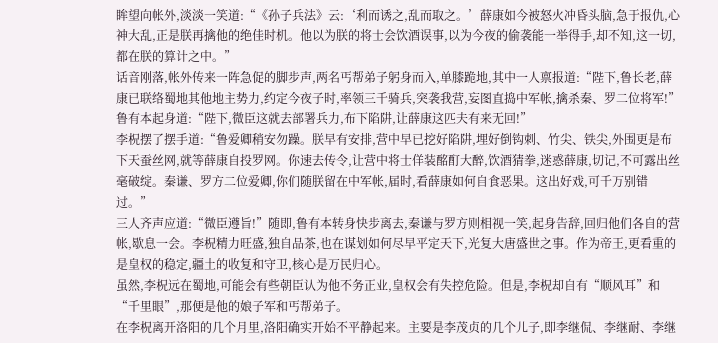眸望向帐外,淡淡一笑道:“《孙子兵法》云:‘利而诱之,乱而取之。’薛康如今被怒火冲昏头脑,急于报仇,心神大乱,正是朕再擒他的绝佳时机。他以为朕的将士会饮酒误事,以为今夜的偷袭能一举得手,却不知,这一切,都在朕的算计之中。”
话音刚落,帐外传来一阵急促的脚步声,两名丐帮弟子躬身而入,单膝跪地,其中一人禀报道:“陛下,鲁长老,薛康已联络蜀地其他地主势力,约定今夜子时,率领三千骑兵,突袭我营,妄图直捣中军帐,擒杀秦、罗二位将军!”
鲁有本起身道:“陛下,微臣这就去部署兵力,布下陷阱,让薛康这匹夫有来无回!”
李柷摆了摆手道:“鲁爱卿稍安勿躁。朕早有安排,营中早已挖好陷阱,埋好倒钩刺、竹尖、铁尖,外围更是布下天蚕丝网,就等薛康自投罗网。你速去传令,让营中将士佯装酩酊大醉,饮酒猜拳,迷惑薛康,切记,不可露出丝毫破绽。秦谦、罗方二位爱卿,你们随朕留在中军帐,届时,看薛康如何自食恶果。这出好戏,可千万别错过。”
三人齐声应道:“微臣遵旨!”随即,鲁有本转身快步离去,秦谦与罗方则相视一笑,起身告辞,回归他们各自的营帐,歇息一会。李柷精力旺盛,独自品茶,也在谋划如何尽早平定天下,光复大唐盛世之事。作为帝王,更看重的是皇权的稳定,疆土的收复和守卫,核心是万民归心。
虽然,李柷远在蜀地,可能会有些朝臣认为他不务正业,皇权会有失控危险。但是,李柷却自有“顺风耳”和“千里眼”,那便是他的娘子军和丐帮弟子。
在李柷离开洛阳的几个月里,洛阳确实开始不平静起来。主要是李茂贞的几个儿子,即李继侃、李继耐、李继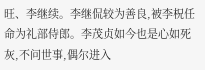旺、李继续。李继侃较为善良,被李柷任命为礼部侍郎。李茂贞如今也是心如死灰,不问世事,偶尔进入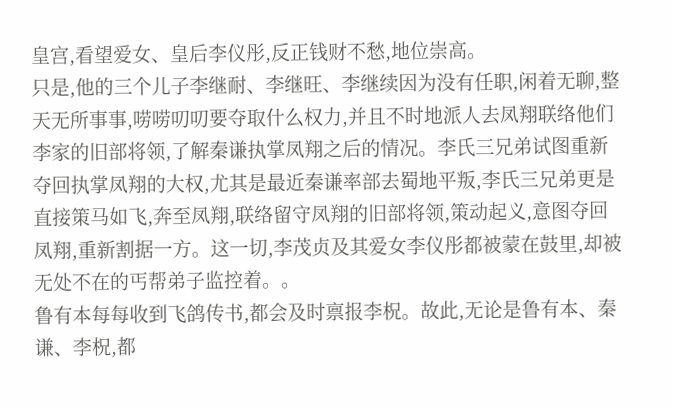皇宫,看望爱女、皇后李仪彤,反正钱财不愁,地位崇高。
只是,他的三个儿子李继耐、李继旺、李继续因为没有任职,闲着无聊,整天无所事事,唠唠叨叨要夺取什么权力,并且不时地派人去凤翔联络他们李家的旧部将领,了解秦谦执掌凤翔之后的情况。李氏三兄弟试图重新夺回执掌凤翔的大权,尤其是最近秦谦率部去蜀地平叛,李氏三兄弟更是直接策马如飞,奔至凤翔,联络留守凤翔的旧部将领,策动起义,意图夺回凤翔,重新割据一方。这一切,李茂贞及其爱女李仪彤都被蒙在鼓里,却被无处不在的丐帮弟子监控着。。
鲁有本每每收到飞鸽传书,都会及时禀报李柷。故此,无论是鲁有本、秦谦、李柷,都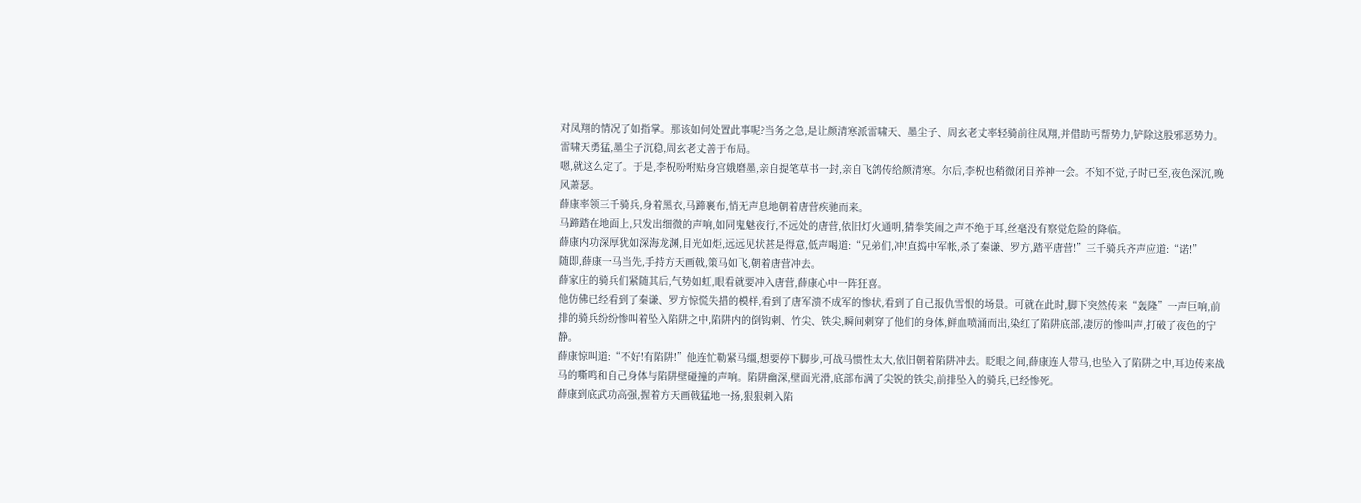对凤翔的情况了如指掌。那该如何处置此事呢?当务之急,是让颜清寒派雷啸天、墨尘子、周玄老丈率轻骑前往凤翔,并借助丐帮势力,铲除这股邪恶势力。雷啸天勇猛,墨尘子沉稳,周玄老丈善于布局。
嗯,就这么定了。于是,李柷吩咐贴身宫娥磨墨,亲自提笔草书一封,亲自飞鸽传给颜清寒。尔后,李柷也稍微闭目养神一会。不知不觉,子时已至,夜色深沉,晚风萧瑟。
薛康率领三千骑兵,身着黑衣,马蹄裹布,悄无声息地朝着唐营疾驰而来。
马蹄踏在地面上,只发出细微的声响,如同鬼魅夜行,不远处的唐营,依旧灯火通明,猜拳笑闹之声不绝于耳,丝毫没有察觉危险的降临。
薛康内功深厚犹如深海龙渊,目光如炬,远远见状甚是得意,低声喝道:“兄弟们,冲!直捣中军帐,杀了秦谦、罗方,踏平唐营!”三千骑兵齐声应道:“诺!”
随即,薛康一马当先,手持方天画戟,策马如飞,朝着唐营冲去。
薛家庄的骑兵们紧随其后,气势如虹,眼看就要冲入唐营,薛康心中一阵狂喜。
他仿佛已经看到了秦谦、罗方惊慌失措的模样,看到了唐军溃不成军的惨状,看到了自己报仇雪恨的场景。可就在此时,脚下突然传来“轰隆”一声巨响,前排的骑兵纷纷惨叫着坠入陷阱之中,陷阱内的倒钩刺、竹尖、铁尖,瞬间刺穿了他们的身体,鲜血喷涌而出,染红了陷阱底部,凄厉的惨叫声,打破了夜色的宁静。
薛康惊叫道:“不好!有陷阱!”他连忙勒紧马缰,想要停下脚步,可战马惯性太大,依旧朝着陷阱冲去。眨眼之间,薛康连人带马,也坠入了陷阱之中,耳边传来战马的嘶鸣和自己身体与陷阱壁碰撞的声响。陷阱幽深,壁面光滑,底部布满了尖锐的铁尖,前排坠入的骑兵,已经惨死。
薛康到底武功高强,握着方天画戟猛地一扬,狠狠刺入陷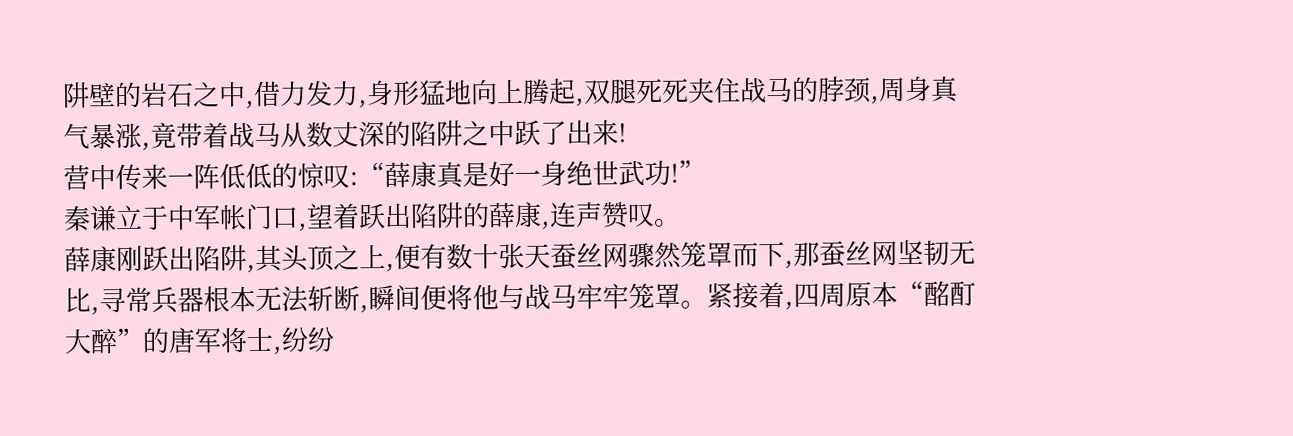阱壁的岩石之中,借力发力,身形猛地向上腾起,双腿死死夹住战马的脖颈,周身真气暴涨,竟带着战马从数丈深的陷阱之中跃了出来!
营中传来一阵低低的惊叹:“薛康真是好一身绝世武功!”
秦谦立于中军帐门口,望着跃出陷阱的薛康,连声赞叹。
薛康刚跃出陷阱,其头顶之上,便有数十张天蚕丝网骤然笼罩而下,那蚕丝网坚韧无比,寻常兵器根本无法斩断,瞬间便将他与战马牢牢笼罩。紧接着,四周原本“酩酊大醉”的唐军将士,纷纷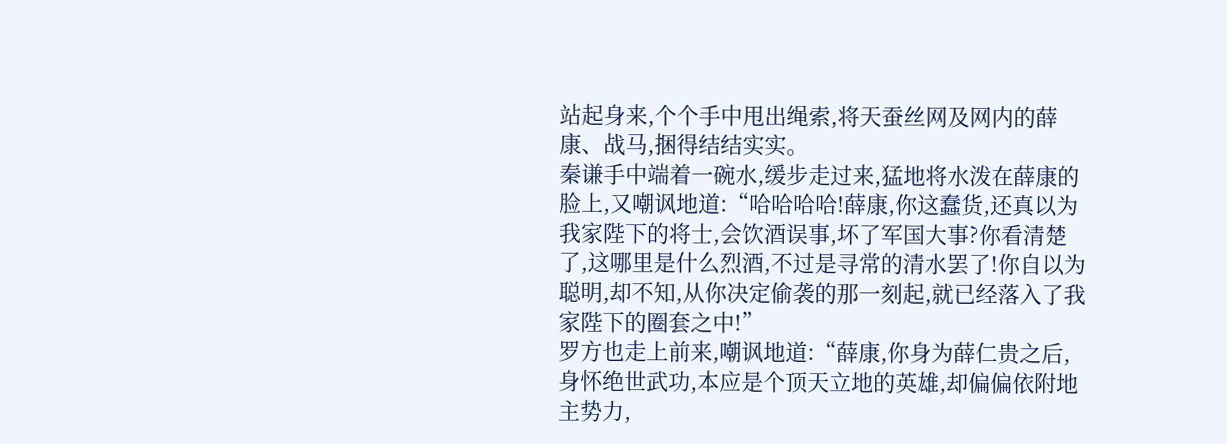站起身来,个个手中甩出绳索,将天蚕丝网及网内的薛康、战马,捆得结结实实。
秦谦手中端着一碗水,缓步走过来,猛地将水泼在薛康的脸上,又嘲讽地道:“哈哈哈哈!薛康,你这蠢货,还真以为我家陛下的将士,会饮酒误事,坏了军国大事?你看清楚了,这哪里是什么烈酒,不过是寻常的清水罢了!你自以为聪明,却不知,从你决定偷袭的那一刻起,就已经落入了我家陛下的圈套之中!”
罗方也走上前来,嘲讽地道:“薛康,你身为薛仁贵之后,身怀绝世武功,本应是个顶天立地的英雄,却偏偏依附地主势力,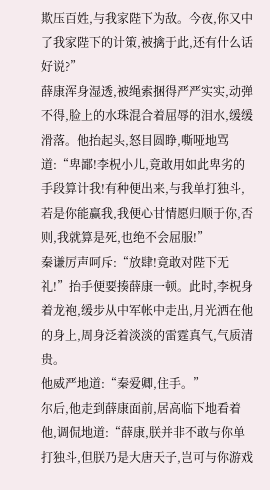欺压百姓,与我家陛下为敌。今夜,你又中了我家陛下的计策,被擒于此,还有什么话好说?”
薛康浑身湿透,被绳索捆得严严实实,动弹不得,脸上的水珠混合着屈辱的泪水,缓缓滑落。他抬起头,怒目圆睁,嘶哑地骂道:“卑鄙!李柷小儿,竟敢用如此卑劣的手段算计我!有种便出来,与我单打独斗,若是你能赢我,我便心甘情愿归顺于你,否则,我就算是死,也绝不会屈服!”
秦谦厉声呵斥:“放肆!竟敢对陛下无礼!”抬手便要揍薛康一顿。此时,李柷身着龙袍,缓步从中军帐中走出,月光洒在他的身上,周身泛着淡淡的雷霆真气,气质清贵。
他威严地道:“秦爱卿,住手。”
尔后,他走到薛康面前,居高临下地看着他,调侃地道:“薛康,朕并非不敢与你单打独斗,但朕乃是大唐天子,岂可与你游戏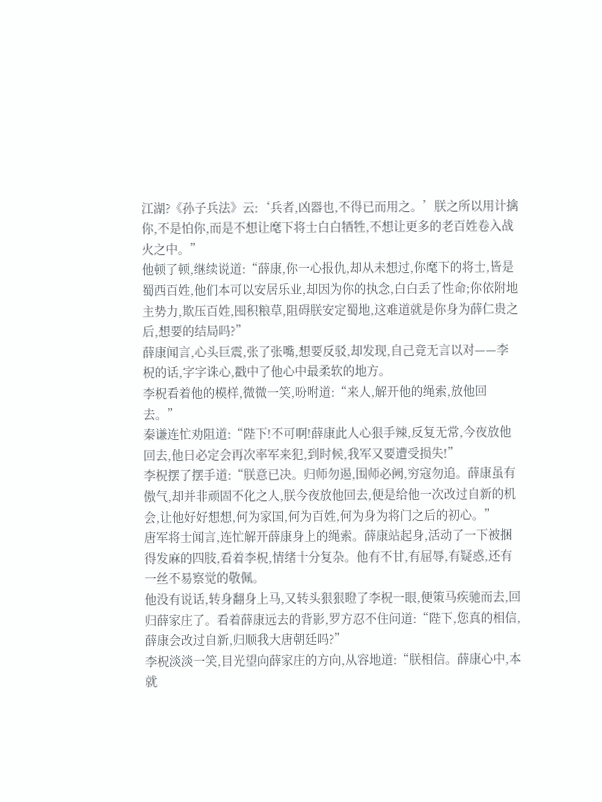江湖?《孙子兵法》云:‘兵者,凶器也,不得已而用之。’朕之所以用计擒你,不是怕你,而是不想让麾下将士白白牺牲,不想让更多的老百姓卷入战火之中。”
他顿了顿,继续说道:“薛康,你一心报仇,却从未想过,你麾下的将士,皆是蜀西百姓,他们本可以安居乐业,却因为你的执念,白白丢了性命;你依附地主势力,欺压百姓,囤积粮草,阻碍朕安定蜀地,这难道就是你身为薛仁贵之后,想要的结局吗?”
薛康闻言,心头巨震,张了张嘴,想要反驳,却发现,自己竟无言以对——李柷的话,字字诛心,戳中了他心中最柔软的地方。
李柷看着他的模样,微微一笑,吩咐道:“来人,解开他的绳索,放他回去。”
秦谦连忙劝阻道:“陛下!不可啊!薛康此人心狠手辣,反复无常,今夜放他回去,他日必定会再次率军来犯,到时候,我军又要遭受损失!”
李柷摆了摆手道:“朕意已决。归师勿遏,围师必阙,穷寇勿追。薛康虽有傲气,却并非顽固不化之人,朕今夜放他回去,便是给他一次改过自新的机会,让他好好想想,何为家国,何为百姓,何为身为将门之后的初心。”
唐军将士闻言,连忙解开薛康身上的绳索。薛康站起身,活动了一下被捆得发麻的四肢,看着李柷,情绪十分复杂。他有不甘,有屈辱,有疑惑,还有一丝不易察觉的敬佩。
他没有说话,转身翻身上马,又转头狠狠瞪了李柷一眼,便策马疾驰而去,回归薛家庄了。看着薛康远去的背影,罗方忍不住问道:“陛下,您真的相信,薛康会改过自新,归顺我大唐朝廷吗?”
李柷淡淡一笑,目光望向薛家庄的方向,从容地道:“朕相信。薛康心中,本就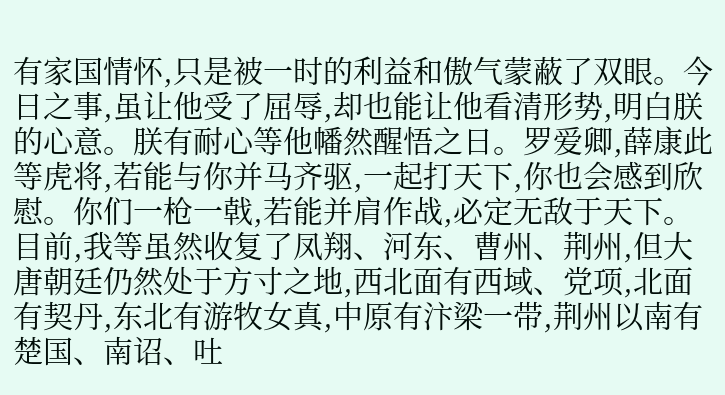有家国情怀,只是被一时的利益和傲气蒙蔽了双眼。今日之事,虽让他受了屈辱,却也能让他看清形势,明白朕的心意。朕有耐心等他幡然醒悟之日。罗爱卿,薛康此等虎将,若能与你并马齐驱,一起打天下,你也会感到欣慰。你们一枪一戟,若能并肩作战,必定无敌于天下。目前,我等虽然收复了凤翔、河东、曹州、荆州,但大唐朝廷仍然处于方寸之地,西北面有西域、党项,北面有契丹,东北有游牧女真,中原有汴梁一带,荆州以南有楚国、南诏、吐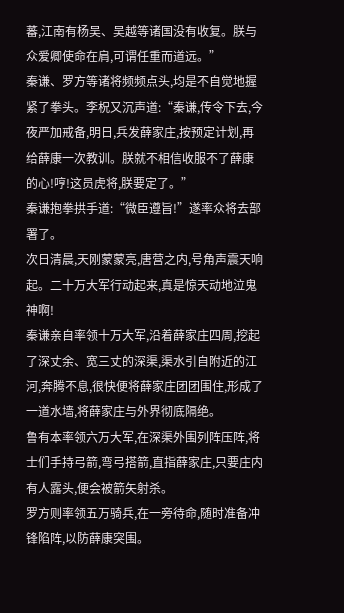蕃,江南有杨吴、吴越等诸国没有收复。朕与众爱卿使命在肩,可谓任重而道远。”
秦谦、罗方等诸将频频点头,均是不自觉地握紧了拳头。李柷又沉声道:“秦谦,传令下去,今夜严加戒备,明日,兵发薛家庄,按预定计划,再给薛康一次教训。朕就不相信收服不了薛康的心!哼!这员虎将,朕要定了。”
秦谦抱拳拱手道:“微臣遵旨!”遂率众将去部署了。
次日清晨,天刚蒙蒙亮,唐营之内,号角声震天响起。二十万大军行动起来,真是惊天动地泣鬼神啊!
秦谦亲自率领十万大军,沿着薛家庄四周,挖起了深丈余、宽三丈的深渠,渠水引自附近的江河,奔腾不息,很快便将薛家庄团团围住,形成了一道水墙,将薛家庄与外界彻底隔绝。
鲁有本率领六万大军,在深渠外围列阵压阵,将士们手持弓箭,弯弓搭箭,直指薛家庄,只要庄内有人露头,便会被箭矢射杀。
罗方则率领五万骑兵,在一旁待命,随时准备冲锋陷阵,以防薛康突围。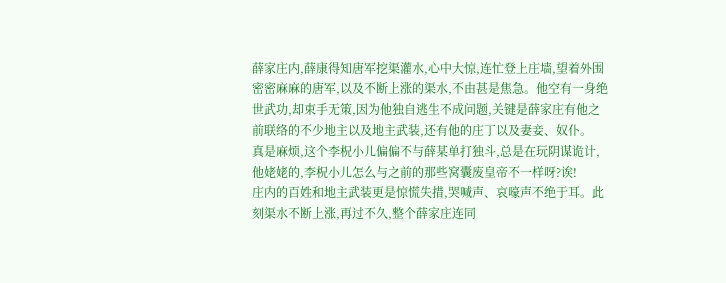薛家庄内,薛康得知唐军挖渠灌水,心中大惊,连忙登上庄墙,望着外围密密麻麻的唐军,以及不断上涨的渠水,不由甚是焦急。他空有一身绝世武功,却束手无策,因为他独自逃生不成问题,关键是薛家庄有他之前联络的不少地主以及地主武装,还有他的庄丁以及妻妾、奴仆。
真是麻烦,这个李柷小儿偏偏不与薛某单打独斗,总是在玩阴谋诡计,他姥姥的,李柷小儿怎么与之前的那些窝囊废皇帝不一样呀?诶!
庄内的百姓和地主武装更是惊慌失措,哭喊声、哀嚎声不绝于耳。此刻渠水不断上涨,再过不久,整个薛家庄连同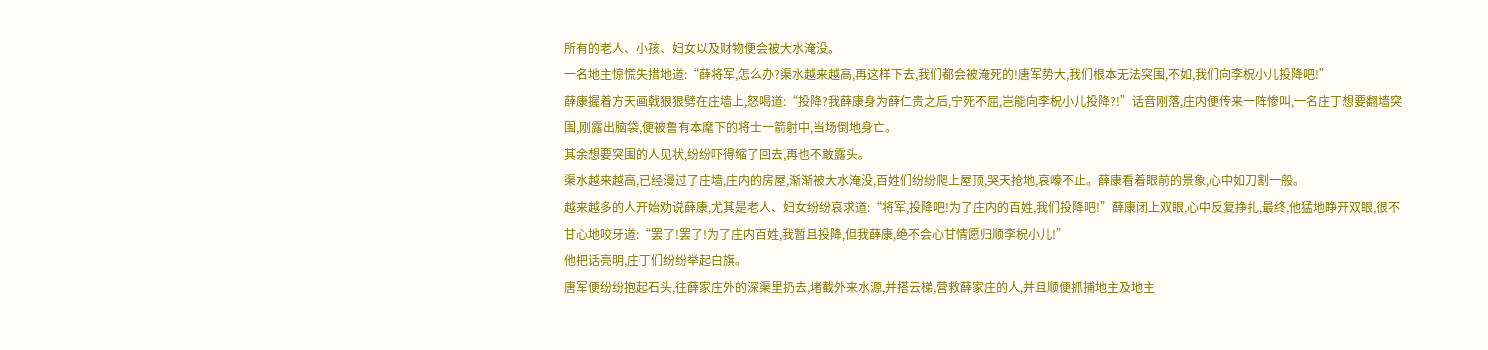所有的老人、小孩、妇女以及财物便会被大水淹没。
一名地主惊慌失措地道:“薛将军,怎么办?渠水越来越高,再这样下去,我们都会被淹死的!唐军势大,我们根本无法突围,不如,我们向李柷小儿投降吧!”
薛康握着方天画戟狠狠劈在庄墙上,怒喝道:“投降?我薛康身为薛仁贵之后,宁死不屈,岂能向李柷小儿投降?!”话音刚落,庄内便传来一阵惨叫,一名庄丁想要翻墙突围,刚露出脑袋,便被鲁有本麾下的将士一箭射中,当场倒地身亡。
其余想要突围的人见状,纷纷吓得缩了回去,再也不敢露头。
渠水越来越高,已经漫过了庄墙,庄内的房屋,渐渐被大水淹没,百姓们纷纷爬上屋顶,哭天抢地,哀嚎不止。薛康看着眼前的景象,心中如刀割一般。
越来越多的人开始劝说薛康,尤其是老人、妇女纷纷哀求道:“将军,投降吧!为了庄内的百姓,我们投降吧!”薛康闭上双眼,心中反复挣扎,最终,他猛地睁开双眼,很不甘心地咬牙道:“罢了!罢了!为了庄内百姓,我暂且投降,但我薛康,绝不会心甘情愿归顺李柷小儿!”
他把话亮明,庄丁们纷纷举起白旗。
唐军便纷纷抱起石头,往薛家庄外的深渠里扔去,堵截外来水源,并搭云梯,营救薛家庄的人,并且顺便抓捕地主及地主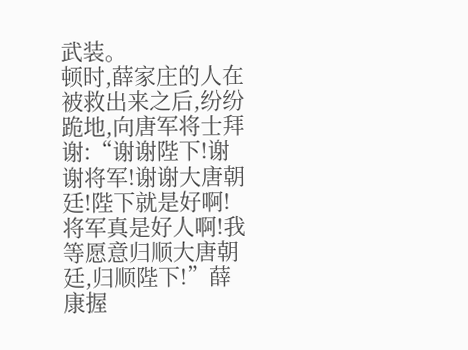武装。
顿时,薛家庄的人在被救出来之后,纷纷跪地,向唐军将士拜谢:“谢谢陛下!谢谢将军!谢谢大唐朝廷!陛下就是好啊!将军真是好人啊!我等愿意归顺大唐朝廷,归顺陛下!”薛康握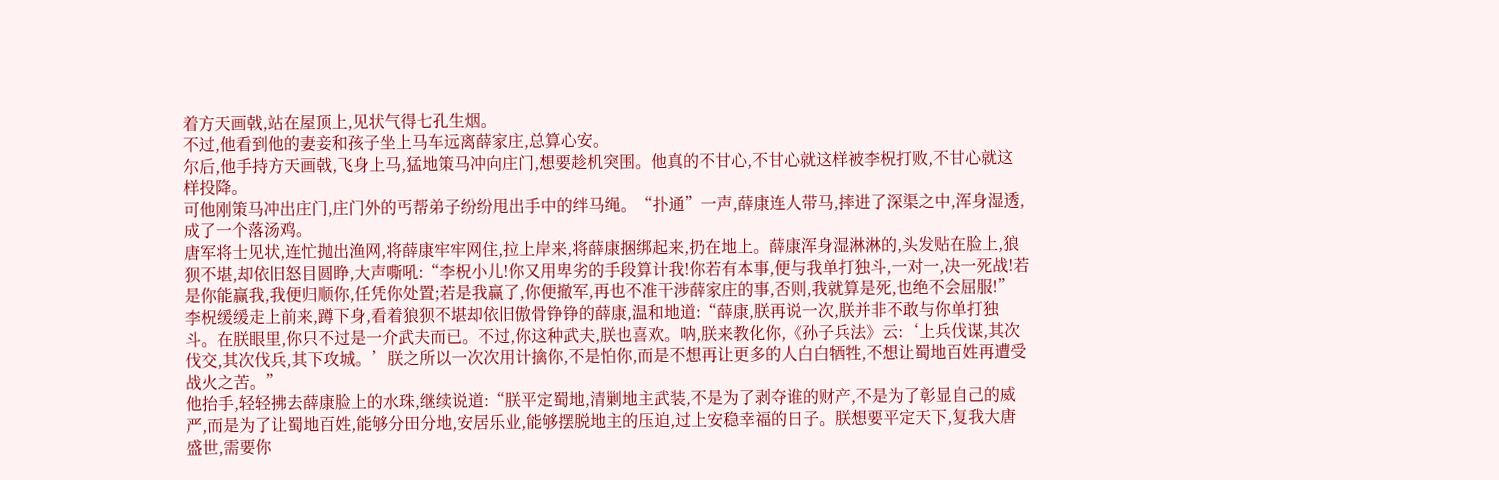着方天画戟,站在屋顶上,见状气得七孔生烟。
不过,他看到他的妻妾和孩子坐上马车远离薛家庄,总算心安。
尔后,他手持方天画戟,飞身上马,猛地策马冲向庄门,想要趁机突围。他真的不甘心,不甘心就这样被李柷打败,不甘心就这样投降。
可他刚策马冲出庄门,庄门外的丐帮弟子纷纷甩出手中的绊马绳。“扑通”一声,薛康连人带马,摔进了深渠之中,浑身湿透,成了一个落汤鸡。
唐军将士见状,连忙抛出渔网,将薛康牢牢网住,拉上岸来,将薛康捆绑起来,扔在地上。薛康浑身湿淋淋的,头发贴在脸上,狼狈不堪,却依旧怒目圆睁,大声嘶吼:“李柷小儿!你又用卑劣的手段算计我!你若有本事,便与我单打独斗,一对一,决一死战!若是你能赢我,我便归顺你,任凭你处置;若是我赢了,你便撤军,再也不准干涉薛家庄的事,否则,我就算是死,也绝不会屈服!”
李柷缓缓走上前来,蹲下身,看着狼狈不堪却依旧傲骨铮铮的薛康,温和地道:“薛康,朕再说一次,朕并非不敢与你单打独斗。在朕眼里,你只不过是一介武夫而已。不过,你这种武夫,朕也喜欢。呐,朕来教化你,《孙子兵法》云:‘上兵伐谋,其次伐交,其次伐兵,其下攻城。’朕之所以一次次用计擒你,不是怕你,而是不想再让更多的人白白牺牲,不想让蜀地百姓再遭受战火之苦。”
他抬手,轻轻拂去薛康脸上的水珠,继续说道:“朕平定蜀地,清剿地主武装,不是为了剥夺谁的财产,不是为了彰显自己的威严,而是为了让蜀地百姓,能够分田分地,安居乐业,能够摆脱地主的压迫,过上安稳幸福的日子。朕想要平定天下,复我大唐盛世,需要你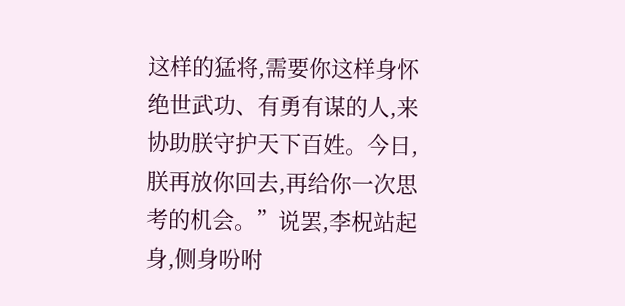这样的猛将,需要你这样身怀绝世武功、有勇有谋的人,来协助朕守护天下百姓。今日,朕再放你回去,再给你一次思考的机会。”说罢,李柷站起身,侧身吩咐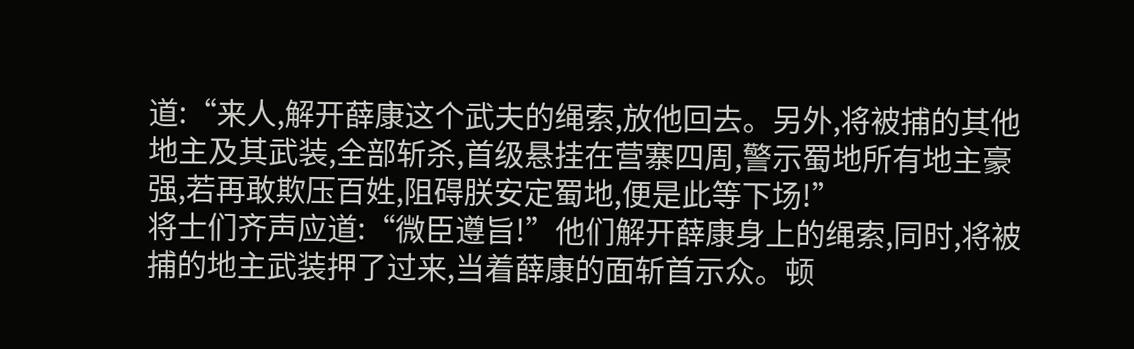道:“来人,解开薛康这个武夫的绳索,放他回去。另外,将被捕的其他地主及其武装,全部斩杀,首级悬挂在营寨四周,警示蜀地所有地主豪强,若再敢欺压百姓,阻碍朕安定蜀地,便是此等下场!”
将士们齐声应道:“微臣遵旨!”他们解开薛康身上的绳索,同时,将被捕的地主武装押了过来,当着薛康的面斩首示众。顿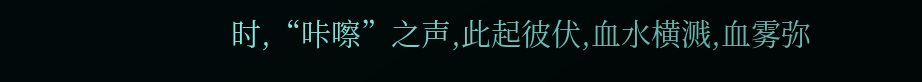时,“咔嚓”之声,此起彼伏,血水横溅,血雾弥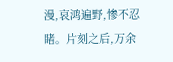漫,哀鸿遍野,惨不忍睹。片刻之后,万余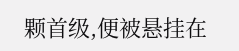颗首级,便被悬挂在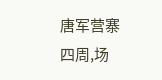唐军营寨四周,场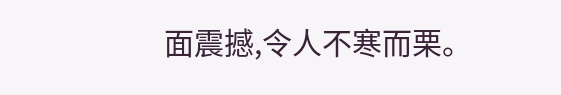面震撼,令人不寒而栗。